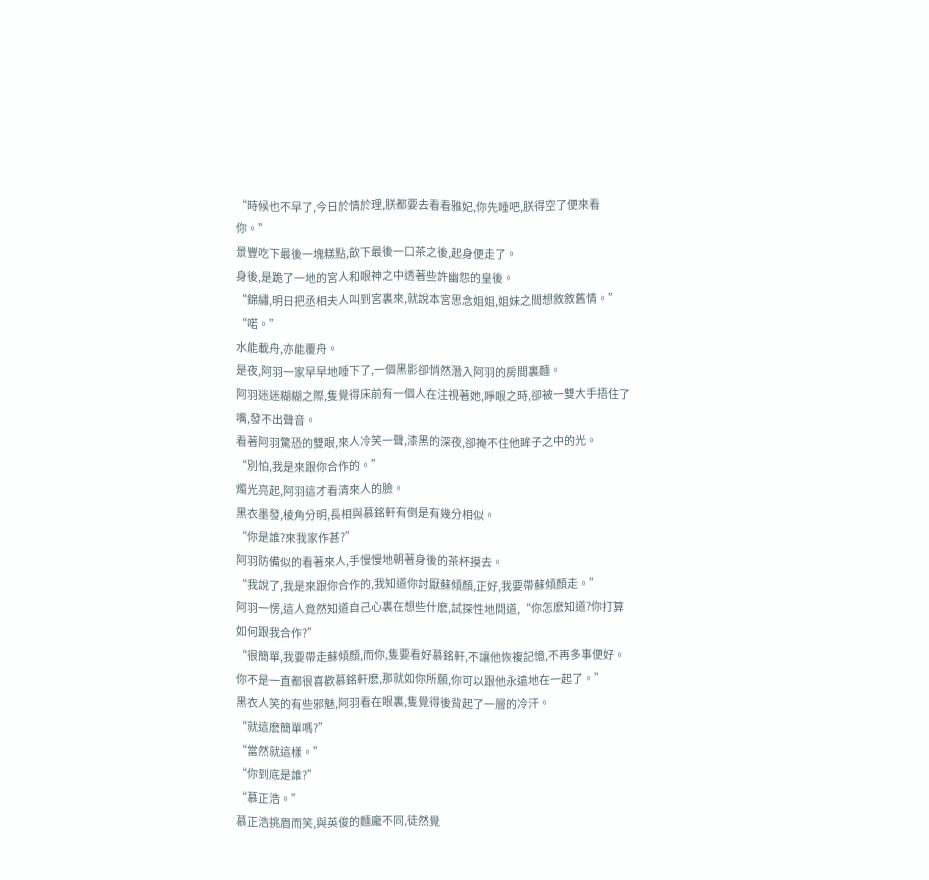“時候也不早了,今日於情於理,朕都要去看看雅妃,你先睡吧,朕得空了便來看你。”
景豐吃下最後一塊糕點,飲下最後一口茶之後,起身便走了。
身後,是跪了一地的宮人和眼神之中透著些許幽怨的皇後。
“錦繡,明日把丞相夫人叫到宮裏來,就說本宮思念姐姐,姐妹之間想敘敘舊情。”
“喏。”
水能載舟,亦能覆舟。
是夜,阿羽一家早早地睡下了,一個黑影卻悄然潛入阿羽的房間裏麵。
阿羽迷迷糊糊之際,隻覺得床前有一個人在注視著她,睜眼之時,卻被一雙大手捂住了嘴,發不出聲音。
看著阿羽驚恐的雙眼,來人冷笑一聲,漆黑的深夜,卻掩不住他眸子之中的光。
“別怕,我是來跟你合作的。”
燭光亮起,阿羽這才看清來人的臉。
黑衣墨發,棱角分明,長相與慕銘軒有倒是有幾分相似。
“你是誰?來我家作甚?”
阿羽防備似的看著來人,手慢慢地朝著身後的茶杯摸去。
“我說了,我是來跟你合作的,我知道你討厭蘇傾顏,正好,我要帶蘇傾顏走。”
阿羽一愣,這人竟然知道自己心裏在想些什麽,試探性地問道,“你怎麽知道?你打算如何跟我合作?”
“很簡單,我要帶走蘇傾顏,而你,隻要看好慕銘軒,不讓他恢複記憶,不再多事便好。
你不是一直都很喜歡慕銘軒麽,那就如你所願,你可以跟他永遠地在一起了。”
黑衣人笑的有些邪魅,阿羽看在眼裏,隻覺得後背起了一層的冷汗。
“就這麽簡單嗎?”
“當然就這樣。”
“你到底是誰?”
“慕正浩。”
慕正浩挑眉而笑,與英俊的麵龐不同,徒然覺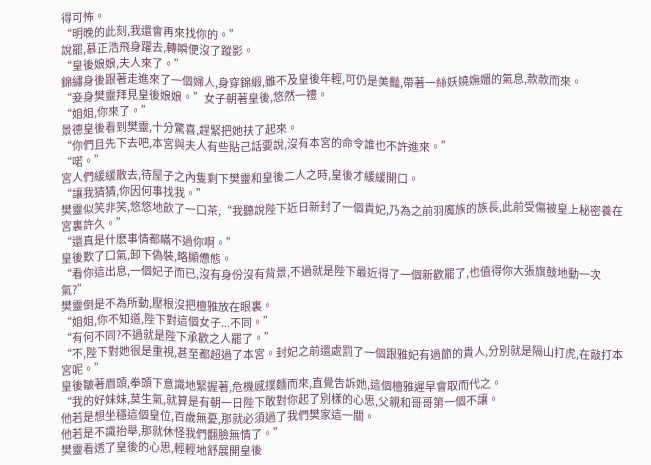得可怖。
“明晚的此刻,我還會再來找你的。”
說罷,慕正浩飛身躍去,轉瞬便沒了蹤影。
“皇後娘娘,夫人來了。”
錦繡身後跟著走進來了一個婦人,身穿錦緞,雖不及皇後年輕,可仍是美豔,帶著一絲妖嬈嫵媚的氣息,款款而來。
“妾身樊靈拜見皇後娘娘。”女子朝著皇後,悠然一禮。
“姐姐,你來了。”
景德皇後看到樊靈,十分驚喜,趕緊把她扶了起來。
“你們且先下去吧,本宮與夫人有些貼己話要說,沒有本宮的命令誰也不許進來。”
“喏。”
宮人們緩緩散去,待屋子之內隻剩下樊靈和皇後二人之時,皇後才緩緩開口。
“讓我猜猜,你因何事找我。”
樊靈似笑非笑,悠悠地飲了一口茶,“我聽說陛下近日新封了一個貴妃,乃為之前羽魔族的族長,此前受傷被皇上秘密養在宮裏許久。”
“還真是什麽事情都瞞不過你啊。”
皇後歎了口氣,卸下偽裝,略顯憊態。
“看你這出息,一個妃子而已,沒有身份沒有背景,不過就是陛下最近得了一個新歡罷了,也值得你大張旗鼓地動一次氣?”
樊靈倒是不為所動,壓根沒把檀雅放在眼裏。
“姐姐,你不知道,陛下對這個女子...不同。”
“有何不同?不過就是陛下承歡之人罷了。”
“不,陛下對她很是重視,甚至都超過了本宮。封妃之前還處罰了一個跟雅妃有過節的貴人,分別就是隔山打虎,在敲打本宮呢。”
皇後皺著眉頭,拳頭下意識地緊握著,危機感撲麵而來,直覺告訴她,這個檀雅遲早會取而代之。
“我的好妹妹,莫生氣,就算是有朝一日陛下敢對你起了別樣的心思,父親和哥哥第一個不讓。
他若是想坐穩這個皇位,百歲無憂,那就必須過了我們樊家這一關。
他若是不識抬舉,那就休怪我們翻臉無情了。”
樊靈看透了皇後的心思,輕輕地舒展開皇後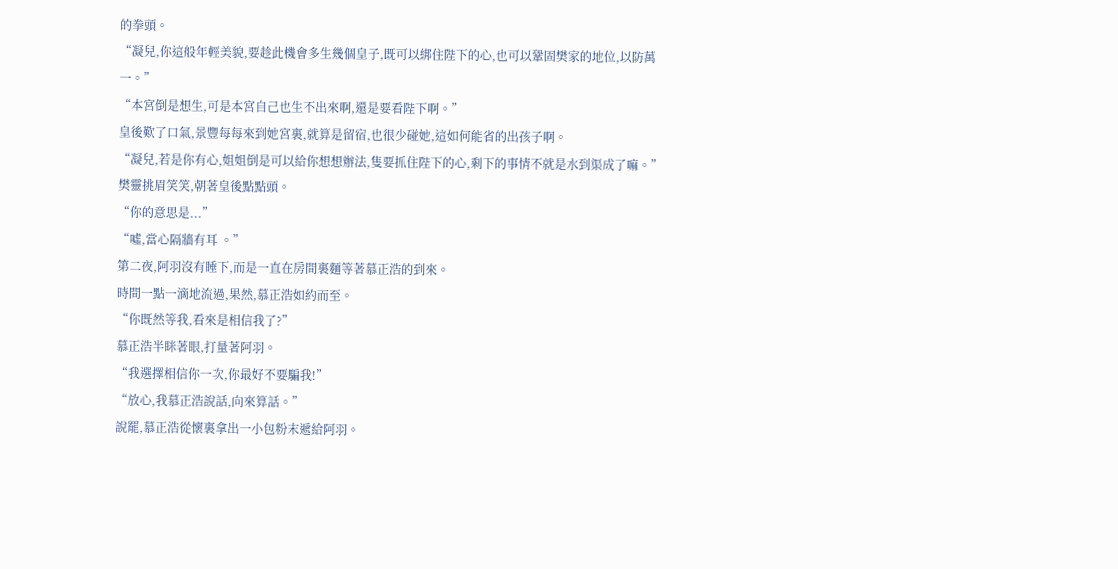的拳頭。
“凝兒,你這般年輕美貌,要趁此機會多生幾個皇子,既可以綁住陛下的心,也可以鞏固樊家的地位,以防萬一。”
“本宮倒是想生,可是本宮自己也生不出來啊,還是要看陛下啊。”
皇後歎了口氣,景豐每每來到她宮裏,就算是留宿,也很少碰她,這如何能省的出孩子啊。
“凝兒,若是你有心,姐姐倒是可以給你想想辦法,隻要抓住陛下的心,剩下的事情不就是水到渠成了嘛。”
樊靈挑眉笑笑,朝著皇後點點頭。
“你的意思是...”
“噓,當心隔牆有耳 。”
第二夜,阿羽沒有睡下,而是一直在房間裏麵等著慕正浩的到來。
時間一點一滴地流過,果然,慕正浩如約而至。
“你既然等我,看來是相信我了?”
慕正浩半眯著眼,打量著阿羽。
“我選擇相信你一次,你最好不要騙我!”
“放心,我慕正浩說話,向來算話。”
說罷,慕正浩從懷裏拿出一小包粉末遞給阿羽。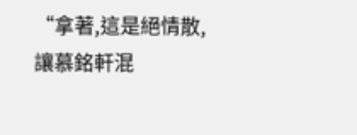“拿著,這是絕情散,讓慕銘軒混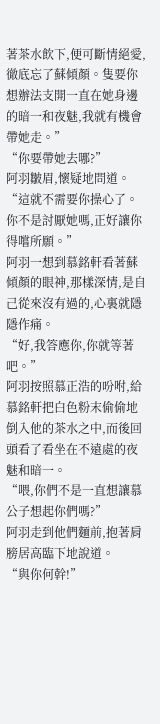著茶水飲下,便可斷情絕愛,徹底忘了蘇傾顏。隻要你想辦法支開一直在她身邊的暗一和夜魅,我就有機會帶她走。”
“你要帶她去哪?”
阿羽皺眉,懷疑地問道。
“這就不需要你操心了。你不是討厭她嗎,正好讓你得嚐所願。”
阿羽一想到慕銘軒看著蘇傾顏的眼神,那樣深情,是自己從來沒有過的,心裏就隱隱作痛。
“好,我答應你,你就等著吧。”
阿羽按照慕正浩的吩咐,給慕銘軒把白色粉末偷偷地倒入他的茶水之中,而後回頭看了看坐在不遠處的夜魅和暗一。
“喂,你們不是一直想讓慕公子想起你們嗎?”
阿羽走到他們麵前,抱著肩膀居高臨下地說道。
“與你何幹!”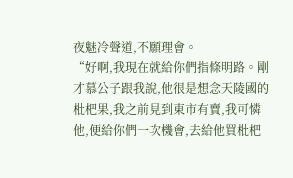夜魅冷聲道,不願理會。
“好啊,我現在就給你們指條明路。剛才慕公子跟我說,他很是想念天陵國的枇杷果,我之前見到東市有賣,我可憐他,便給你們一次機會,去給他買枇杷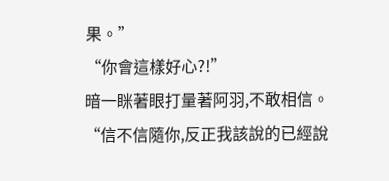果。”
“你會這樣好心?!”
暗一眯著眼打量著阿羽,不敢相信。
“信不信隨你,反正我該說的已經說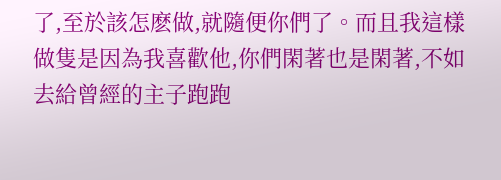了,至於該怎麽做,就隨便你們了。而且我這樣做隻是因為我喜歡他,你們閑著也是閑著,不如去給曾經的主子跑跑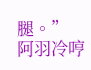腿。”
阿羽冷哼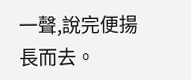一聲,說完便揚長而去。